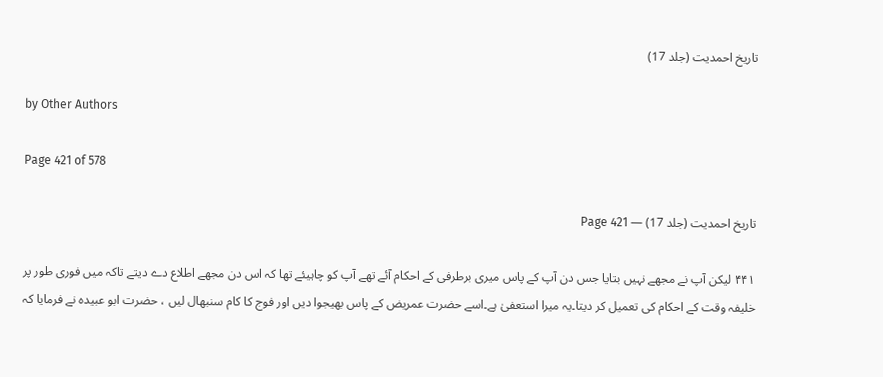تاریخ احمدیت (جلد 17)

by Other Authors

Page 421 of 578

تاریخ احمدیت (جلد 17) — Page 421

۴۴۱ لیکن آپ نے مجھے نہیں بتایا جس دن آپ کے پاس میری برطرفی کے احکام آئے تھے آپ کو چاہیئے تھا کہ اس دن مجھے اطلاع دے دیتے تاکہ میں فوری طور پر خلیفہ وقت کے احکام کی تعمیل کر دیتا۔یہ میرا استعفیٰ ہے۔اسے حضرت عمریض کے پاس بھیجوا دیں اور فوج کا کام سنبھال لیں ، حضرت ابو عبیدہ نے فرمایا کہ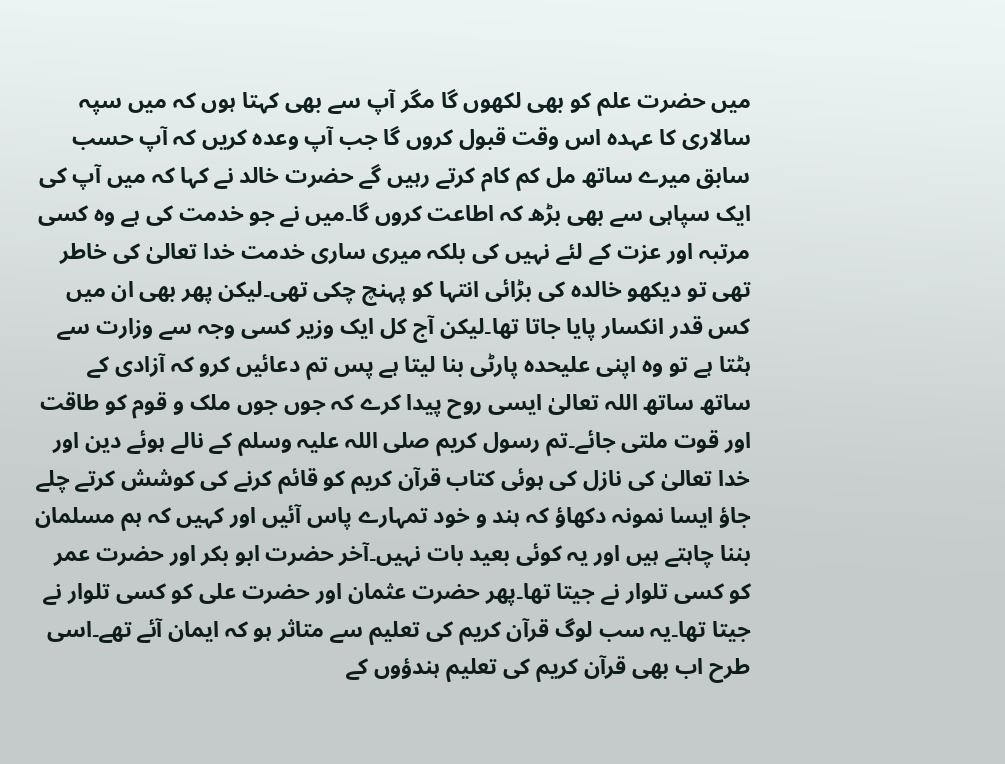میں حضرت علم کو بھی لکھوں گا مگر آپ سے بھی کہتا ہوں کہ میں سپہ سالاری کا عہدہ اس وقت قبول کروں گا جب آپ وعدہ کریں کہ آپ حسب سابق میرے ساتھ مل کم کام کرتے رہیں گے حضرت خالد نے کہا کہ میں آپ کی ایک سپاہی سے بھی بڑھ کہ اطاعت کروں گا۔میں نے جو خدمت کی ہے وہ کسی مرتبہ اور عزت کے لئے نہیں کی بلکہ میری ساری خدمت خدا تعالیٰ کی خاطر تھی تو دیکھو خالدہ کی بڑائی انتہا کو پہنچ چکی تھی۔لیکن پھر بھی ان میں کس قدر انکسار پایا جاتا تھا۔لیکن آج کل ایک وزیر کسی وجہ سے وزارت سے ہٹتا ہے تو وہ اپنی علیحدہ پارٹی بنا لیتا ہے پس تم دعائیں کرو کہ آزادی کے ساتھ ساتھ اللہ تعالیٰ ایسی روح پیدا کرے کہ جوں جوں ملک و قوم کو طاقت اور قوت ملتی جائے۔تم رسول کریم صلی اللہ علیہ وسلم کے نالے ہوئے دین اور خدا تعالیٰ کی نازل کی ہوئی کتاب قرآن کریم کو قائم کرنے کی کوشش کرتے چلے جاؤ ایسا نمونہ دکھاؤ کہ ہند و خود تمہارے پاس آئیں اور کہیں کہ ہم مسلمان بننا چاہتے ہیں اور یہ کوئی بعید بات نہیں۔آخر حضرت ابو بکر اور حضرت عمر کو کسی تلوار نے جیتا تھا۔پھر حضرت عثمان اور حضرت علی کو کسی تلوار نے جیتا تھا۔یہ سب لوگ قرآن کریم کی تعلیم سے متاثر ہو کہ ایمان آئے تھے۔اسی طرح اب بھی قرآن کریم کی تعلیم ہندؤوں کے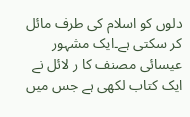دلوں کو اسلام کی طرف مائل کر سکتی ہے۔ایک مشہور عیسائی مصنف کا ر لائل نے ایک کتاب لکھی ہے جس میں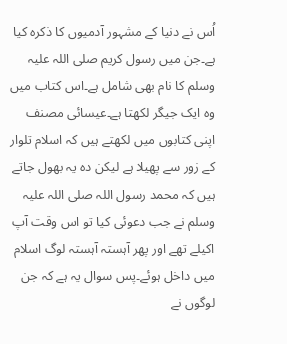اُس نے دنیا کے مشہور آدمیوں کا ذکرہ کیا ہے۔جن میں رسول کریم صلی اللہ علیہ وسلم کا نام بھی شامل ہے۔اس کتاب میں وہ ایک جیگر لکھتا ہے۔عیسائی مصنف اپنی کتابوں میں لکھتے ہیں کہ اسلام تلوار کے زور سے پھیلا ہے لیکن دہ یہ بھول جاتے ہیں کہ محمد رسول اللہ صلی اللہ علیہ وسلم نے جب دعوئی کیا تو اس وقت آپ اکیلے تھے اور پھر آہستہ آہستہ لوگ اسلام میں داخل ہوئے۔پس سوال یہ ہے کہ جن لوگوں نے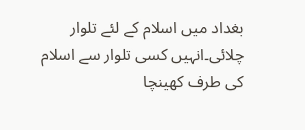بغداد میں اسلام کے لئے تلوار چلائی۔انہیں کسی تلوار سے اسلام کی طرف کھینچا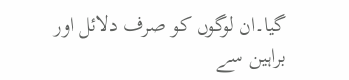گیا۔ان لوگوں کو صرف دلائل اور براہین سے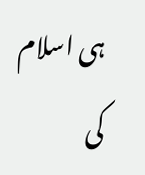ہی اسلام کی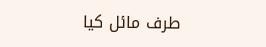طرف مائل کیا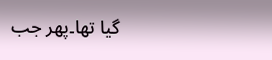گیا تھا۔پھر جب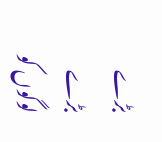بڑے بڑے لوگوں کو